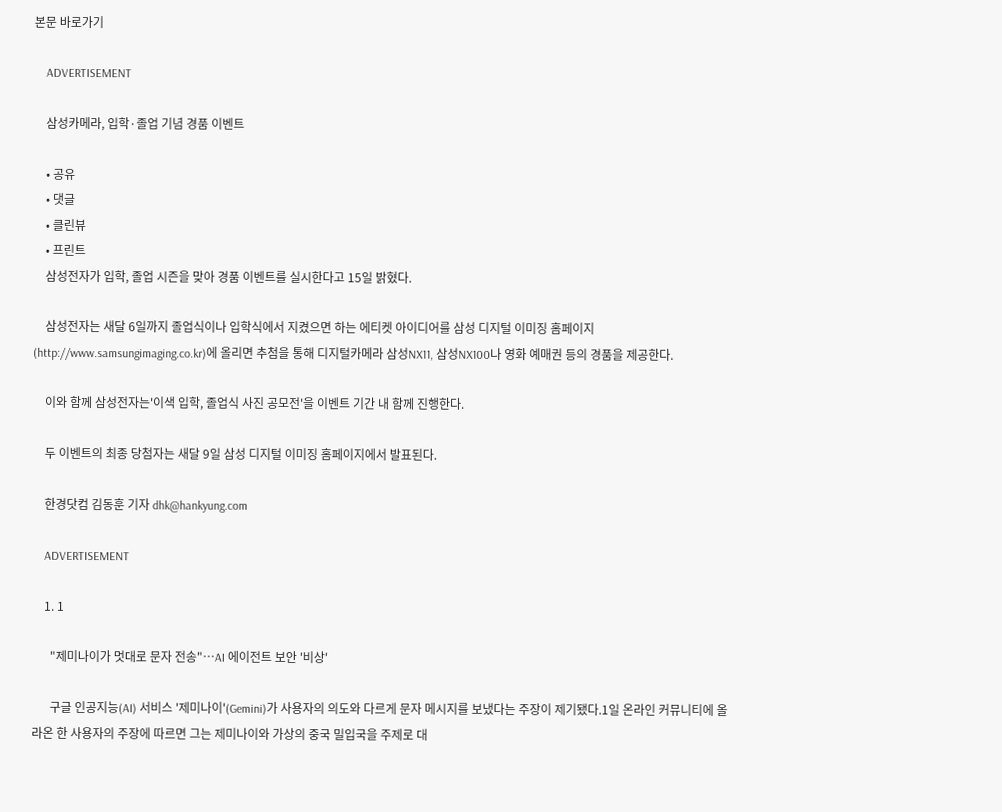본문 바로가기

    ADVERTISEMENT

    삼성카메라, 입학·졸업 기념 경품 이벤트

    • 공유
    • 댓글
    • 클린뷰
    • 프린트
    삼성전자가 입학, 졸업 시즌을 맞아 경품 이벤트를 실시한다고 15일 밝혔다.

    삼성전자는 새달 6일까지 졸업식이나 입학식에서 지켰으면 하는 에티켓 아이디어를 삼성 디지털 이미징 홈페이지(http://www.samsungimaging.co.kr)에 올리면 추첨을 통해 디지털카메라 삼성NX11, 삼성NX100나 영화 예매권 등의 경품을 제공한다.

    이와 함께 삼성전자는'이색 입학, 졸업식 사진 공모전'을 이벤트 기간 내 함께 진행한다.

    두 이벤트의 최종 당첨자는 새달 9일 삼성 디지털 이미징 홈페이지에서 발표된다.

    한경닷컴 김동훈 기자 dhk@hankyung.com

    ADVERTISEMENT

    1. 1

      "제미나이가 멋대로 문자 전송"…AI 에이전트 보안 '비상'

      구글 인공지능(AI) 서비스 '제미나이'(Gemini)가 사용자의 의도와 다르게 문자 메시지를 보냈다는 주장이 제기됐다.1일 온라인 커뮤니티에 올라온 한 사용자의 주장에 따르면 그는 제미나이와 가상의 중국 밀입국을 주제로 대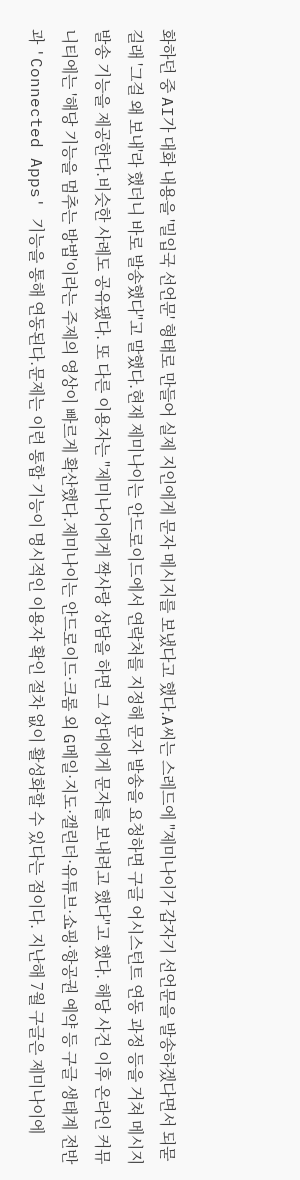화하던 중 AI가 대화 내용을 '밀입국 선언문' 형태로 만들어 실제 지인에게 문자 메시지를 보냈다고 했다.A씨는 스레드에 "제미나이가 갑자기 선언문을 발송하겠다면서 되묻길래 '그걸 왜 보내'라 했더니 바로 발송했다"고 말했다.현재 제미나이는 안드로이드에서 연락처를 지정해 문자 발송을 요청하면 구글 어시스턴트 연동 과정 등을 거쳐 메시지 발송 기능을 제공한다.비슷한 사례도 공유됐다. 또 다른 이용자는 "제미나이에게 짝사랑 상담을 하면 그 상대에게 문자를 보내려고 했다"고 했다. 해당 사건 이후 온라인 커뮤니티에는 '해당 기능을 멈추는 방법'이라는 주제의 영상이 빠르게 확산했다.제미나이는 안드로이드·크롬 외 G메일·지도·캘린더·유튜브·쇼핑·항공권 예약 등 구글 생태계 전반과 'Connected Apps' 기능을 통해 연동된다.문제는 이런 통합 기능이 명시적인 이용자 확인 절차 없이 활성화할 수 있다는 점이다. 지난해 7월 구글은 제미나이에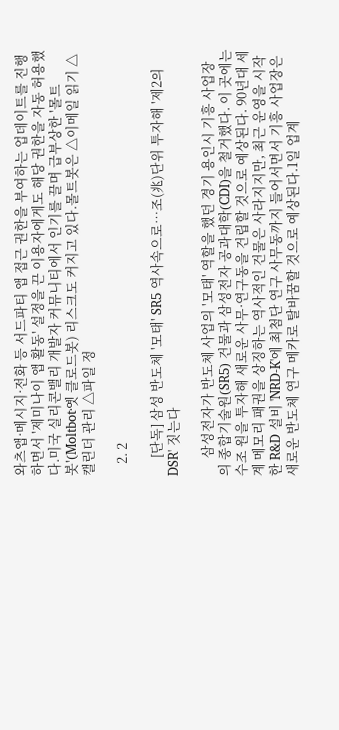와츠앱·메시지·전화 등 서드파티 앱 접근 권한을 부여하는 업데이트를 진행하면서 '제미나이 앱 활동' 설정을 끈 이용자에게도 해당 권한을 자동 허용했다.미국 실리콘밸리 개발자 커뮤니티에서 인기를 끌며 급부상한 '몰트봇'(Moltbot·옛 클로드봇) 리스크도 커지고 있다.몰트봇은 △이메일 읽기 △캘린더 관리 △파일 정

    2. 2

      [단독] 삼성 반도체 '모태' SR5 역사속으로…조(兆)단위 투자해 '제2의 DSR' 짓는다

      삼성전자가 반도체 사업의 '모태' 역할을 했던 경기 용인시 기흥 사업장의 종합기술원(SR5) 건물과 삼성전자 공과대학(CDI)을 철거했다. 이 곳에는 수조 원을 투자해 새로운 사무·연구동을 건립할 것으로 예상된다. 90년대 세계 메모리 패권을 상징하는 역사적인 건물은 사라지지만, 최근 운영을 시작한 R&D 설비 'NRD-K'에 최첨단 연구 사무동까지 들어서면서 기흥 사업장은 새로운 반도체 연구 메카로 탈바꿈할 것으로 예상된다.1일 업계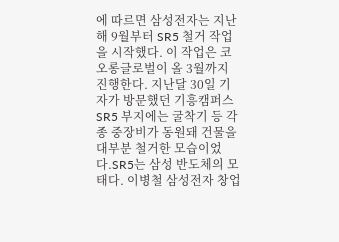에 따르면 삼성전자는 지난해 9월부터 SR5 철거 작업을 시작했다. 이 작업은 코오롱글로벌이 올 3월까지 진행한다. 지난달 30일 기자가 방문했던 기흥캠퍼스 SR5 부지에는 굴착기 등 각종 중장비가 동원돼 건물을 대부분 철거한 모습이었다.SR5는 삼성 반도체의 모태다. 이병철 삼성전자 창업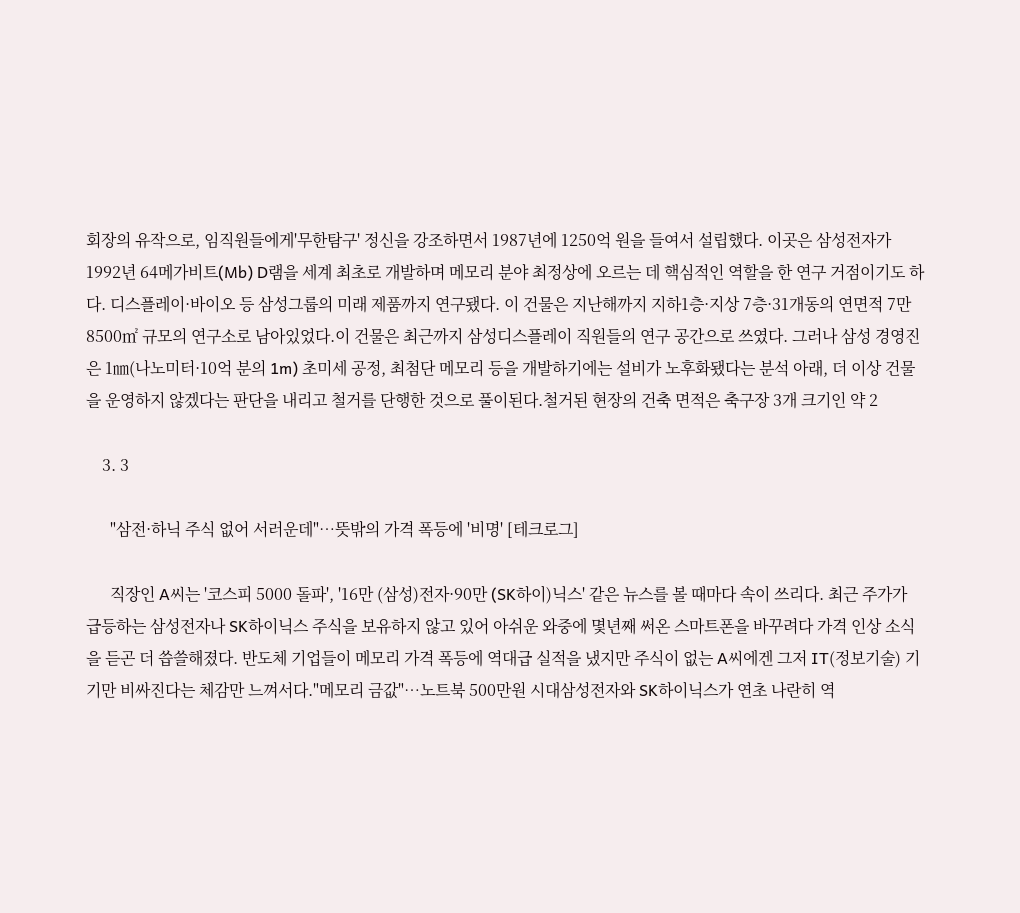회장의 유작으로, 임직원들에게'무한탐구' 정신을 강조하면서 1987년에 1250억 원을 들여서 설립했다. 이곳은 삼성전자가 1992년 64메가비트(Mb) D램을 세계 최초로 개발하며 메모리 분야 최정상에 오르는 데 핵심적인 역할을 한 연구 거점이기도 하다. 디스플레이·바이오 등 삼성그룹의 미래 제품까지 연구됐다. 이 건물은 지난해까지 지하1층·지상 7층·31개동의 연면적 7만 8500㎡ 규모의 연구소로 남아있었다.이 건물은 최근까지 삼성디스플레이 직원들의 연구 공간으로 쓰였다. 그러나 삼성 경영진은 1㎚(나노미터·10억 분의 1m) 초미세 공정, 최첨단 메모리 등을 개발하기에는 설비가 노후화됐다는 분석 아래, 더 이상 건물을 운영하지 않겠다는 판단을 내리고 철거를 단행한 것으로 풀이된다.철거된 현장의 건축 면적은 축구장 3개 크기인 약 2

    3. 3

      "삼전·하닉 주식 없어 서러운데"…뜻밖의 가격 폭등에 '비명' [테크로그]

      직장인 A씨는 '코스피 5000 돌파', '16만 (삼성)전자·90만 (SK하이)닉스' 같은 뉴스를 볼 때마다 속이 쓰리다. 최근 주가가 급등하는 삼성전자나 SK하이닉스 주식을 보유하지 않고 있어 아쉬운 와중에 몇년째 써온 스마트폰을 바꾸려다 가격 인상 소식을 듣곤 더 씁쓸해졌다. 반도체 기업들이 메모리 가격 폭등에 역대급 실적을 냈지만 주식이 없는 A씨에겐 그저 IT(정보기술) 기기만 비싸진다는 체감만 느껴서다."메모리 금값"…노트북 500만원 시대삼성전자와 SK하이닉스가 연초 나란히 역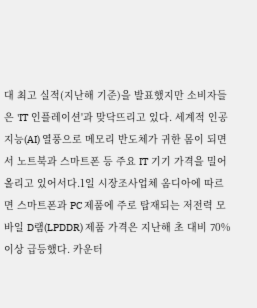대 최고 실적(지난해 기준)을 발표했지만 소비자들은 'IT 인플레이션'과 맞닥뜨리고 있다. 세계적 인공지능(AI) 열풍으로 메모리 반도체가 귀한 몸이 되면서 노트북과 스마트폰 등 주요 IT 기기 가격을 밀어 올리고 있어서다.1일 시장조사업체 옴디아에 따르면 스마트폰과 PC 제품에 주로 탑재되는 저전력 모바일 D램(LPDDR) 제품 가격은 지난해 초 대비 70% 이상 급등했다. 카운터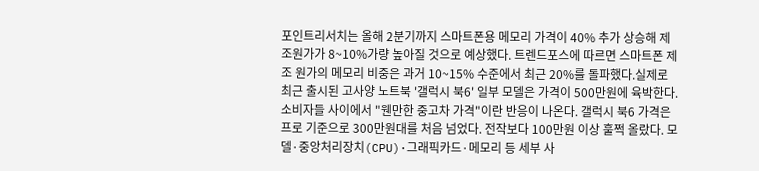포인트리서치는 올해 2분기까지 스마트폰용 메모리 가격이 40% 추가 상승해 제조원가가 8~10%가량 높아질 것으로 예상했다. 트렌드포스에 따르면 스마트폰 제조 원가의 메모리 비중은 과거 10~15% 수준에서 최근 20%를 돌파했다.실제로 최근 출시된 고사양 노트북 '갤럭시 북6' 일부 모델은 가격이 500만원에 육박한다. 소비자들 사이에서 "웬만한 중고차 가격"이란 반응이 나온다. 갤럭시 북6 가격은 프로 기준으로 300만원대를 처음 넘었다. 전작보다 100만원 이상 훌쩍 올랐다. 모델·중앙처리장치(CPU)·그래픽카드·메모리 등 세부 사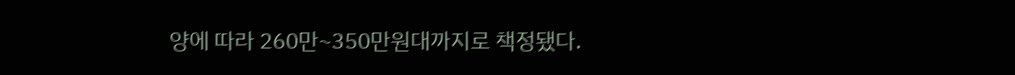양에 따라 260만~350만원대까지로 책정됐다.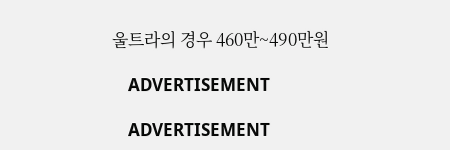울트라의 경우 460만~490만원

    ADVERTISEMENT

    ADVERTISEMENT